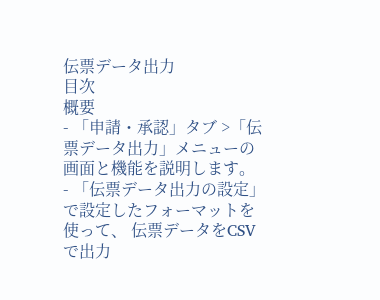伝票データ出力
目次
概要
- 「申請・承認」タブ >「伝票データ出力」メニューの画面と機能を説明します。
- 「伝票データ出力の設定」で設定したフォーマットを使って、 伝票データをCSVで出力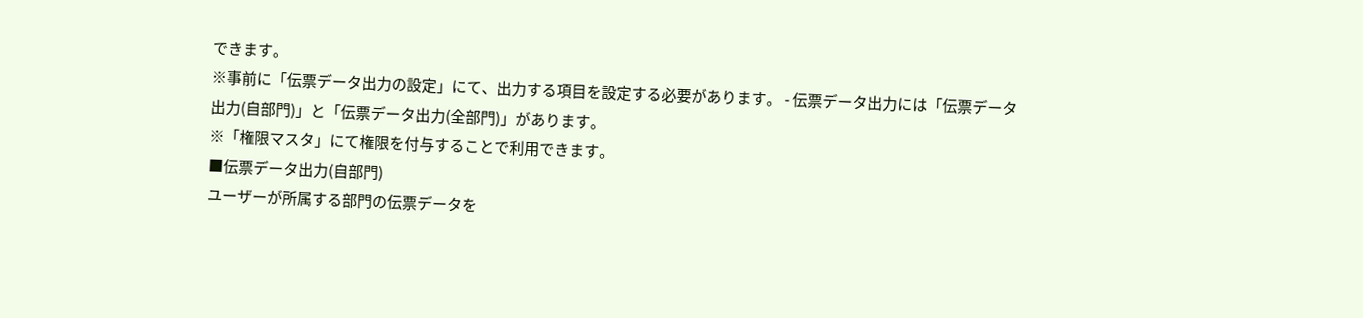できます。
※事前に「伝票データ出力の設定」にて、出力する項目を設定する必要があります。 - 伝票データ出力には「伝票データ出力(自部門)」と「伝票データ出力(全部門)」があります。
※「権限マスタ」にて権限を付与することで利用できます。
■伝票データ出力(自部門)
ユーザーが所属する部門の伝票データを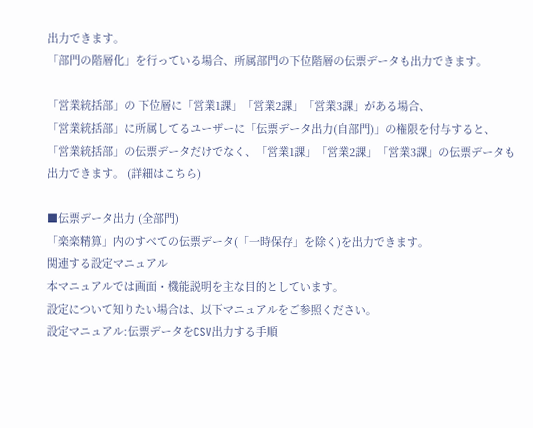出力できます。
「部門の階層化」を行っている場合、所属部門の下位階層の伝票データも出力できます。

「営業統括部」の 下位層に「営業1課」「営業2課」「営業3課」がある場合、
「営業統括部」に所属してるユーザーに「伝票データ出力(自部門)」の権限を付与すると、
「営業統括部」の伝票データだけでなく、「営業1課」「営業2課」「営業3課」の伝票データも
出力できます。 (詳細はこちら)

■伝票データ出力 (全部門)
「楽楽精算」内のすべての伝票データ(「一時保存」を除く)を出力できます。
関連する設定マニュアル
本マニュアルでは画面・機能説明を主な目的としています。
設定について知りたい場合は、以下マニュアルをご参照ください。
設定マニュアル:伝票データをCSV出力する手順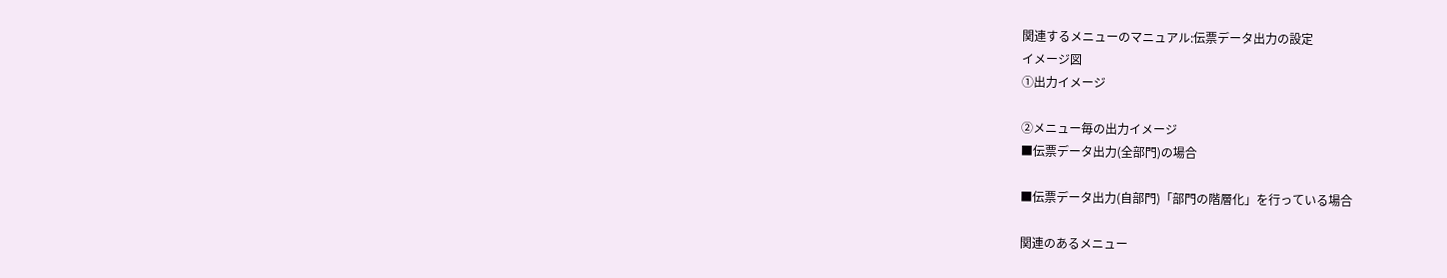関連するメニューのマニュアル:伝票データ出力の設定
イメージ図
①出力イメージ

②メニュー毎の出力イメージ
■伝票データ出力(全部門)の場合

■伝票データ出力(自部門)「部門の階層化」を行っている場合

関連のあるメニュー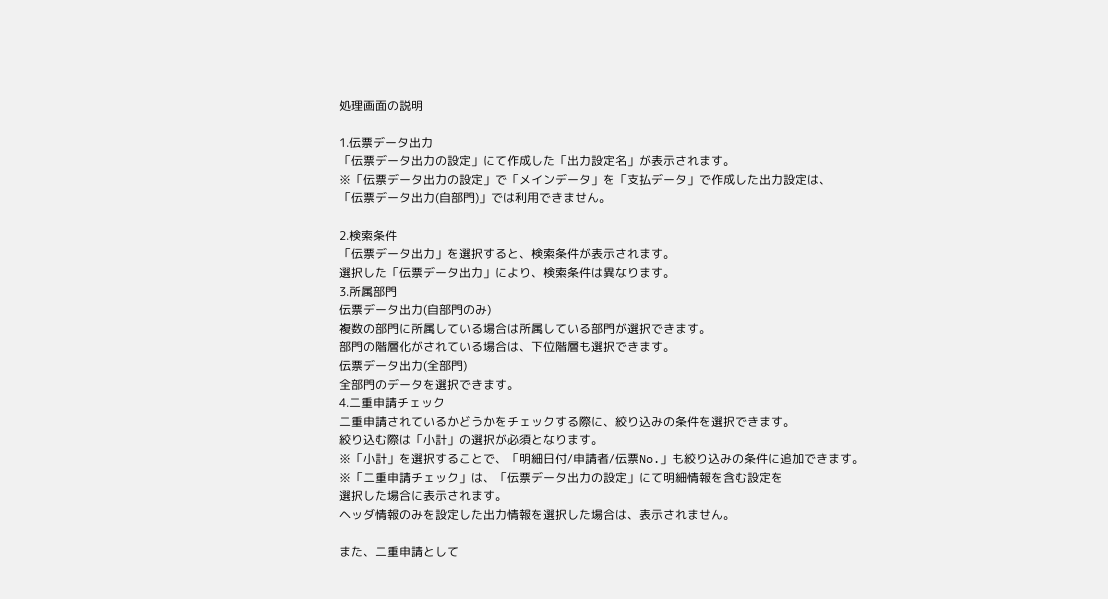処理画面の説明

1.伝票データ出力
「伝票データ出力の設定」にて作成した「出力設定名」が表示されます。
※「伝票データ出力の設定」で「メインデータ」を「支払データ」で作成した出力設定は、
「伝票データ出力(自部門)」では利用できません。

2.検索条件
「伝票データ出力」を選択すると、検索条件が表示されます。
選択した「伝票データ出力」により、検索条件は異なります。
3.所属部門
伝票データ出力(自部門のみ)
複数の部門に所属している場合は所属している部門が選択できます。
部門の階層化がされている場合は、下位階層も選択できます。
伝票データ出力(全部門)
全部門のデータを選択できます。
4.二重申請チェック
二重申請されているかどうかをチェックする際に、絞り込みの条件を選択できます。
絞り込む際は「小計」の選択が必須となります。
※「小計」を選択することで、「明細日付/申請者/伝票No.」も絞り込みの条件に追加できます。
※「二重申請チェック」は、「伝票データ出力の設定」にて明細情報を含む設定を
選択した場合に表示されます。
ヘッダ情報のみを設定した出力情報を選択した場合は、表示されません。

また、二重申請として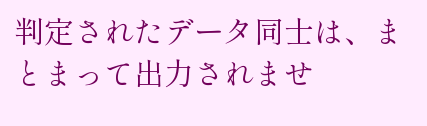判定されたデータ同士は、まとまって出力されませ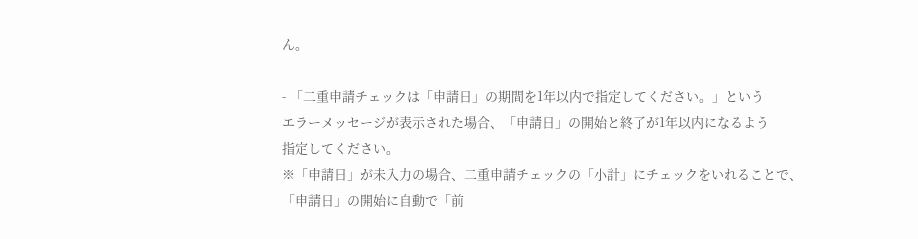ん。

- 「二重申請チェックは「申請日」の期間を1年以内で指定してください。」という
エラーメッセージが表示された場合、「申請日」の開始と終了が1年以内になるよう
指定してください。
※「申請日」が未入力の場合、二重申請チェックの「小計」にチェックをいれることで、
「申請日」の開始に自動で「前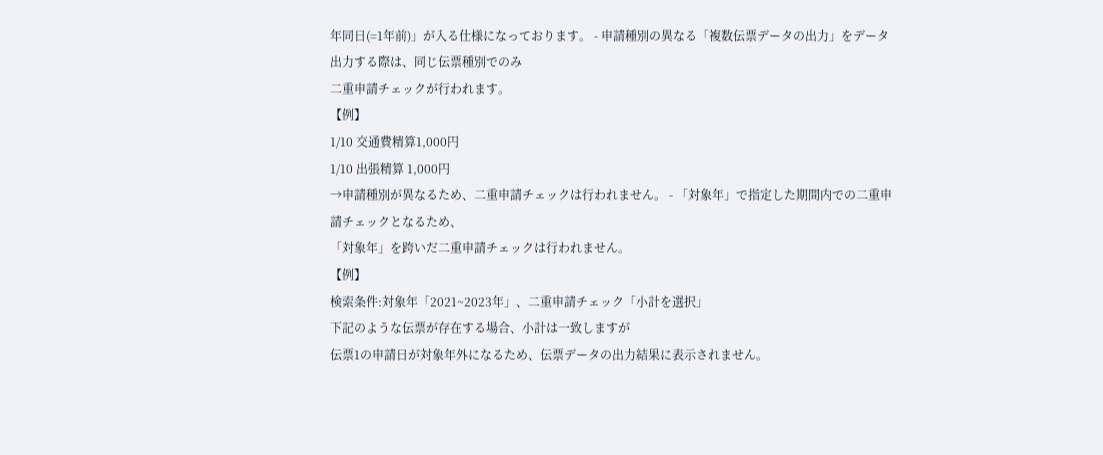年同日(=1年前)」が入る仕様になっております。 - 申請種別の異なる「複数伝票データの出力」をデータ出力する際は、同じ伝票種別でのみ
二重申請チェックが行われます。
【例】
1/10 交通費精算1,000円
1/10 出張精算 1,000円
→申請種別が異なるため、二重申請チェックは行われません。 - 「対象年」で指定した期間内での二重申請チェックとなるため、
「対象年」を跨いだ二重申請チェックは行われません。
【例】
検索条件:対象年「2021~2023年」、二重申請チェック「小計を選択」
下記のような伝票が存在する場合、小計は一致しますが
伝票1の申請日が対象年外になるため、伝票データの出力結果に表示されません。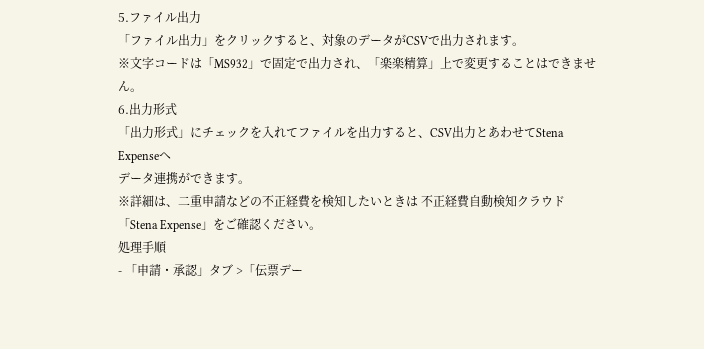5.ファイル出力
「ファイル出力」をクリックすると、対象のデータがCSVで出力されます。
※文字コードは「MS932」で固定で出力され、「楽楽精算」上で変更することはできません。
6.出力形式
「出力形式」にチェックを入れてファイルを出力すると、CSV出力とあわせてStena Expenseへ
データ連携ができます。
※詳細は、二重申請などの不正経費を検知したいときは 不正経費自動検知クラウド
「Stena Expense」をご確認ください。
処理手順
- 「申請・承認」タブ >「伝票デー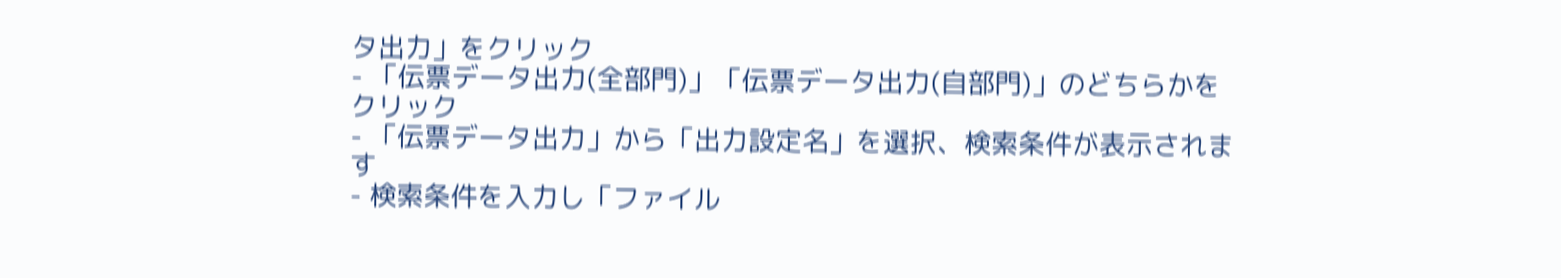タ出力」をクリック
- 「伝票データ出力(全部門)」「伝票データ出力(自部門)」のどちらかをクリック
- 「伝票データ出力」から「出力設定名」を選択、検索条件が表示されます
- 検索条件を入力し「ファイル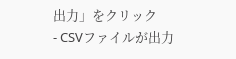出力」をクリック
- CSVファイルが出力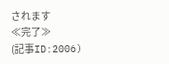されます
≪完了≫
(記事ID:2006)